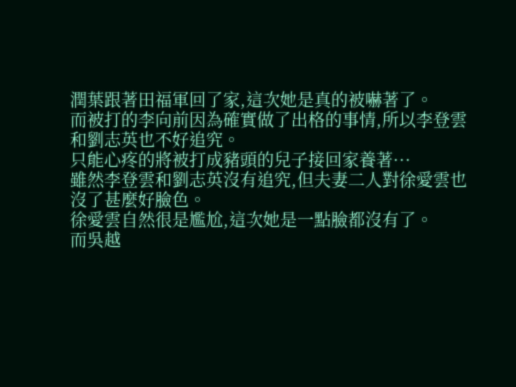潤葉跟著田福軍回了家,這次她是真的被嚇著了。
而被打的李向前因為確實做了出格的事情,所以李登雲和劉志英也不好追究。
只能心疼的將被打成豬頭的兒子接回家養著···
雖然李登雲和劉志英沒有追究,但夫妻二人對徐愛雲也沒了甚麼好臉色。
徐愛雲自然很是尷尬,這次她是一點臉都沒有了。
而吳越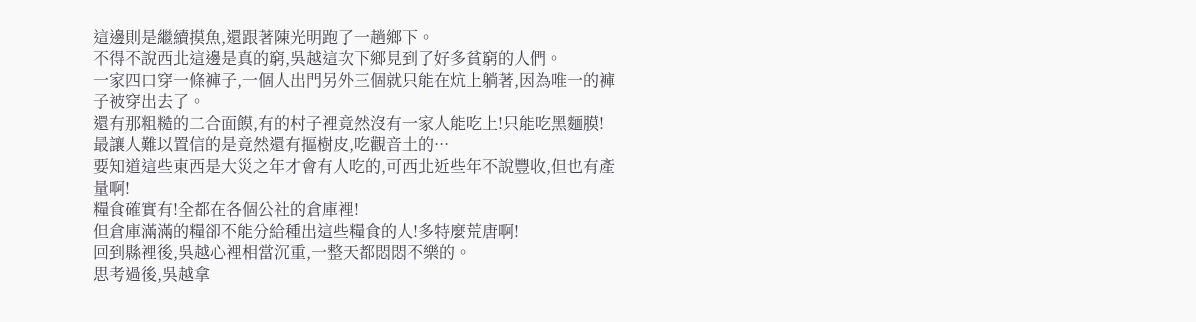這邊則是繼續摸魚,還跟著陳光明跑了一趟鄉下。
不得不說西北這邊是真的窮,吳越這次下鄉見到了好多貧窮的人們。
一家四口穿一條褲子,一個人出門另外三個就只能在炕上躺著,因為唯一的褲子被穿出去了。
還有那粗糙的二合面饃,有的村子裡竟然沒有一家人能吃上!只能吃黑麵膜!
最讓人難以置信的是竟然還有摳樹皮,吃觀音土的···
要知道這些東西是大災之年才會有人吃的,可西北近些年不說豐收,但也有產量啊!
糧食確實有!全都在各個公社的倉庫裡!
但倉庫滿滿的糧卻不能分給種出這些糧食的人!多特麼荒唐啊!
回到縣裡後,吳越心裡相當沉重,一整天都悶悶不樂的。
思考過後,吳越拿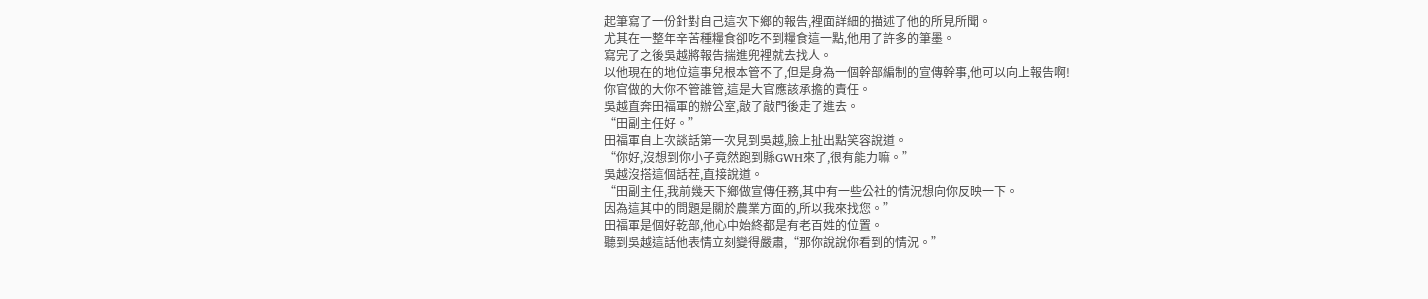起筆寫了一份針對自己這次下鄉的報告,裡面詳細的描述了他的所見所聞。
尤其在一整年辛苦種糧食卻吃不到糧食這一點,他用了許多的筆墨。
寫完了之後吳越將報告揣進兜裡就去找人。
以他現在的地位這事兒根本管不了,但是身為一個幹部編制的宣傳幹事,他可以向上報告啊!
你官做的大你不管誰管,這是大官應該承擔的責任。
吳越直奔田福軍的辦公室,敲了敲門後走了進去。
“田副主任好。”
田福軍自上次談話第一次見到吳越,臉上扯出點笑容說道。
“你好,沒想到你小子竟然跑到縣GWH來了,很有能力嘛。”
吳越沒搭這個話茬,直接說道。
“田副主任,我前幾天下鄉做宣傳任務,其中有一些公社的情況想向你反映一下。
因為這其中的問題是關於農業方面的,所以我來找您。”
田福軍是個好乾部,他心中始終都是有老百姓的位置。
聽到吳越這話他表情立刻變得嚴肅,“那你說說你看到的情況。”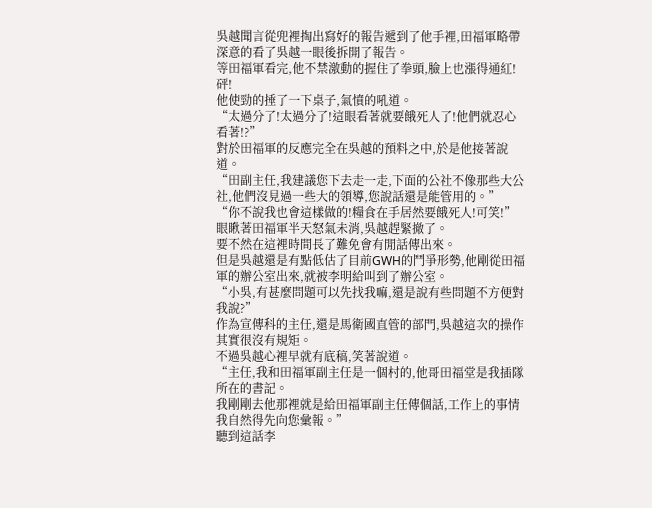吳越聞言從兜裡掏出寫好的報告遞到了他手裡,田福軍略帶深意的看了吳越一眼後拆開了報告。
等田福軍看完,他不禁激動的握住了拳頭,臉上也漲得通紅!
砰!
他使勁的捶了一下桌子,氣憤的吼道。
“太過分了!太過分了!這眼看著就要餓死人了!他們就忍心看著!?”
對於田福軍的反應完全在吳越的預料之中,於是他接著說道。
“田副主任,我建議您下去走一走,下面的公社不像那些大公社,他們沒見過一些大的領導,您說話還是能管用的。”
“你不說我也會這樣做的!糧食在手居然要餓死人!可笑!”
眼瞅著田福軍半天怒氣未消,吳越趕緊撤了。
要不然在這裡時間長了難免會有閒話傳出來。
但是吳越還是有點低估了目前GWH的鬥爭形勢,他剛從田福軍的辦公室出來,就被李明給叫到了辦公室。
“小吳,有甚麼問題可以先找我嘛,還是說有些問題不方便對我說?”
作為宣傳科的主任,還是馬衛國直管的部門,吳越這次的操作其實很沒有規矩。
不過吳越心裡早就有底稿,笑著說道。
“主任,我和田福軍副主任是一個村的,他哥田福堂是我插隊所在的書記。
我剛剛去他那裡就是給田福軍副主任傳個話,工作上的事情我自然得先向您彙報。”
聽到這話李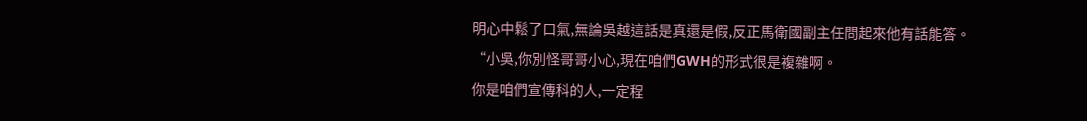明心中鬆了口氣,無論吳越這話是真還是假,反正馬衛國副主任問起來他有話能答。
“小吳,你別怪哥哥小心,現在咱們GWH的形式很是複雜啊。
你是咱們宣傳科的人,一定程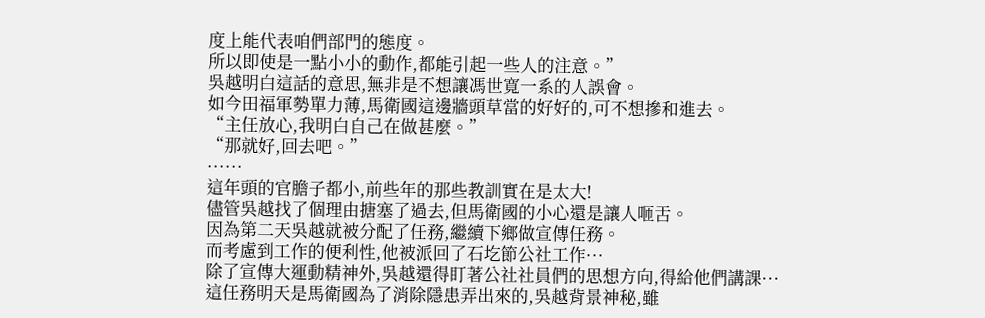度上能代表咱們部門的態度。
所以即使是一點小小的動作,都能引起一些人的注意。”
吳越明白這話的意思,無非是不想讓馮世寬一系的人誤會。
如今田福軍勢單力薄,馬衛國這邊牆頭草當的好好的,可不想摻和進去。
“主任放心,我明白自己在做甚麼。”
“那就好,回去吧。”
······
這年頭的官膽子都小,前些年的那些教訓實在是太大!
儘管吳越找了個理由搪塞了過去,但馬衛國的小心還是讓人咂舌。
因為第二天吳越就被分配了任務,繼續下鄉做宣傳任務。
而考慮到工作的便利性,他被派回了石圪節公社工作···
除了宣傳大運動精神外,吳越還得盯著公社社員們的思想方向,得給他們講課···
這任務明天是馬衛國為了消除隱患弄出來的,吳越背景神秘,雖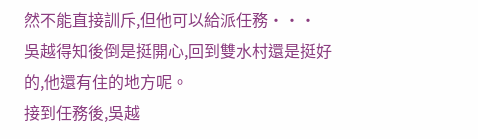然不能直接訓斥,但他可以給派任務···
吳越得知後倒是挺開心,回到雙水村還是挺好的,他還有住的地方呢。
接到任務後,吳越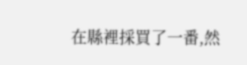在縣裡採買了一番,然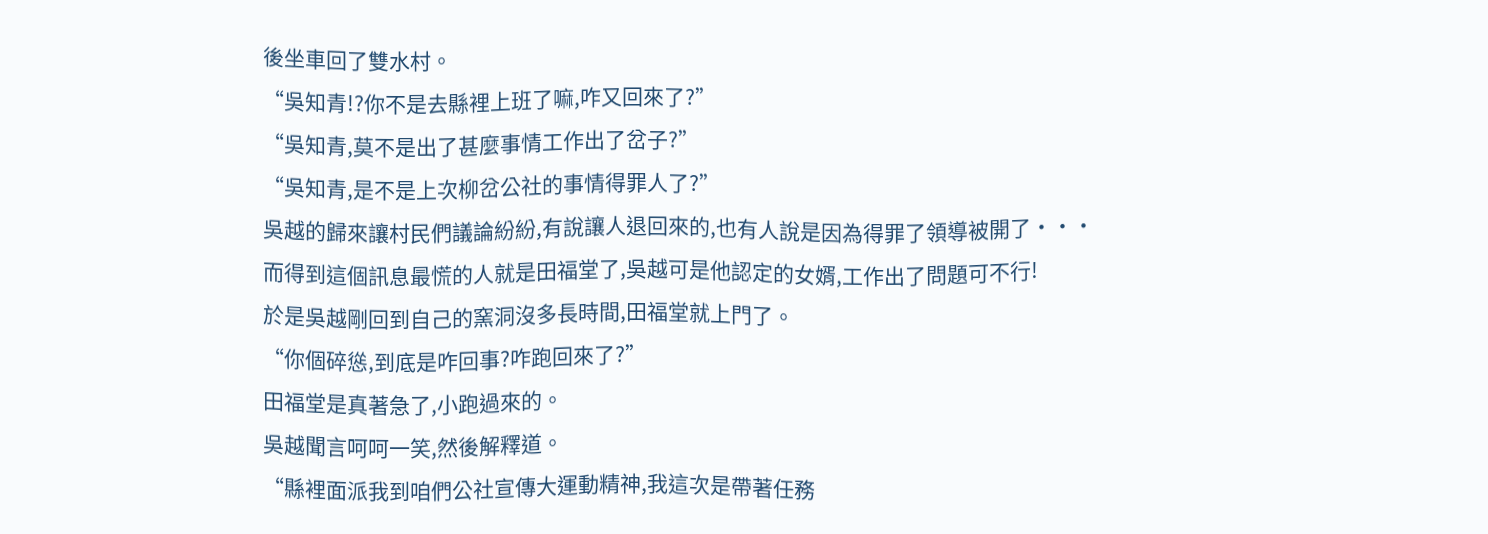後坐車回了雙水村。
“吳知青!?你不是去縣裡上班了嘛,咋又回來了?”
“吳知青,莫不是出了甚麼事情工作出了岔子?”
“吳知青,是不是上次柳岔公社的事情得罪人了?”
吳越的歸來讓村民們議論紛紛,有說讓人退回來的,也有人說是因為得罪了領導被開了···
而得到這個訊息最慌的人就是田福堂了,吳越可是他認定的女婿,工作出了問題可不行!
於是吳越剛回到自己的窯洞沒多長時間,田福堂就上門了。
“你個碎慫,到底是咋回事?咋跑回來了?”
田福堂是真著急了,小跑過來的。
吳越聞言呵呵一笑,然後解釋道。
“縣裡面派我到咱們公社宣傳大運動精神,我這次是帶著任務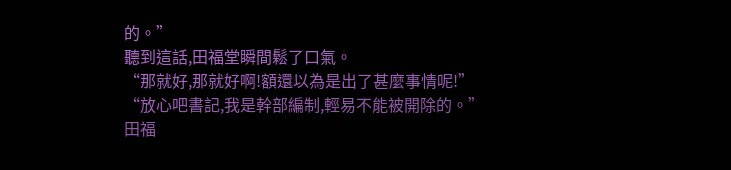的。”
聽到這話,田福堂瞬間鬆了口氣。
“那就好,那就好啊!額還以為是出了甚麼事情呢!”
“放心吧書記,我是幹部編制,輕易不能被開除的。”
田福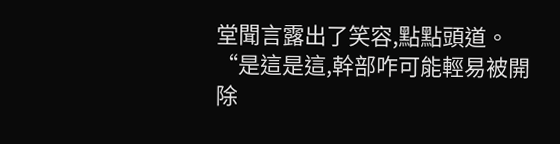堂聞言露出了笑容,點點頭道。
“是這是這,幹部咋可能輕易被開除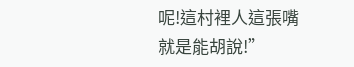呢!這村裡人這張嘴就是能胡說!”